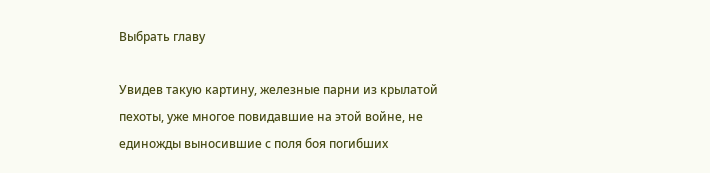Выбрать главу

Увидев такую картину, железные парни из крылатой пехоты, уже многое повидавшие на этой войне, не единожды выносившие с поля боя погибших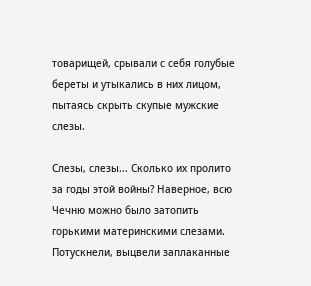товарищей, срывали с себя голубые береты и утыкались в них лицом, пытаясь скрыть скупые мужские слезы.

Слезы, слезы... Сколько их пролито за годы этой войны? Наверное, всю Чечню можно было затопить горькими материнскими слезами. Потускнели, выцвели заплаканные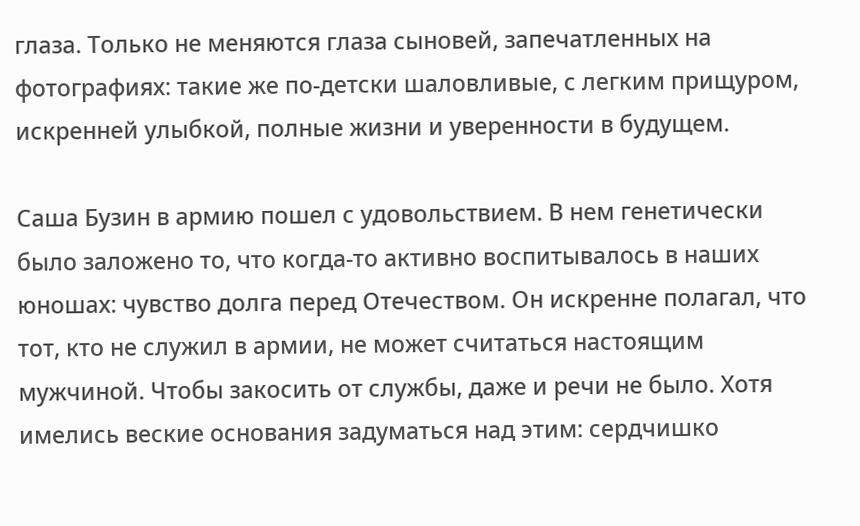глаза. Только не меняются глаза сыновей, запечатленных на фотографиях: такие же по-детски шаловливые, с легким прищуром, искренней улыбкой, полные жизни и уверенности в будущем.

Саша Бузин в армию пошел с удовольствием. В нем генетически было заложено то, что когда-то активно воспитывалось в наших юношах: чувство долга перед Отечеством. Он искренне полагал, что тот, кто не служил в армии, не может считаться настоящим мужчиной. Чтобы закосить от службы, даже и речи не было. Хотя имелись веские основания задуматься над этим: сердчишко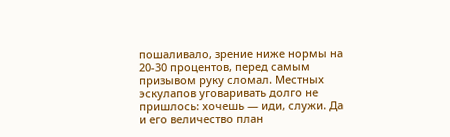пошаливало, зрение ниже нормы на 20-30 процентов, перед самым призывом руку сломал. Местных эскулапов уговаривать долго не пришлось: хочешь — иди, служи. Да и его величество план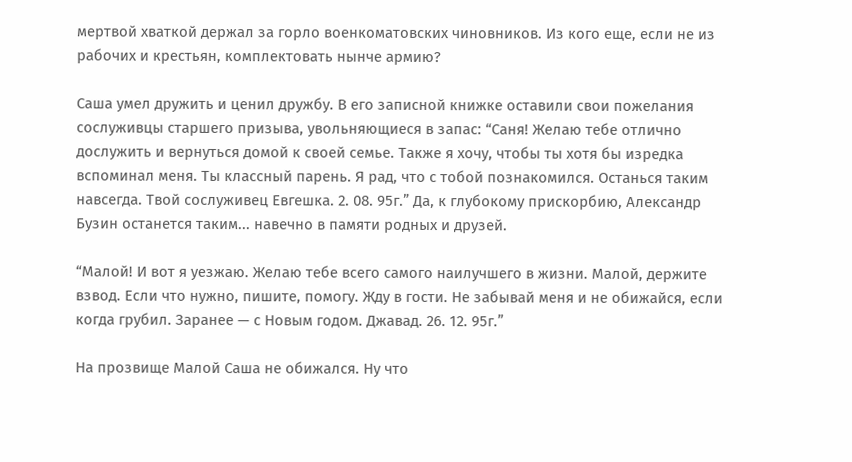мертвой хваткой держал за горло военкоматовских чиновников. Из кого еще, если не из рабочих и крестьян, комплектовать нынче армию?

Саша умел дружить и ценил дружбу. В его записной книжке оставили свои пожелания сослуживцы старшего призыва, увольняющиеся в запас: “Саня! Желаю тебе отлично дослужить и вернуться домой к своей семье. Также я хочу, чтобы ты хотя бы изредка вспоминал меня. Ты классный парень. Я рад, что с тобой познакомился. Останься таким навсегда. Твой сослуживец Евгешка. 2. 08. 95г.” Да, к глубокому прискорбию, Александр Бузин останется таким... навечно в памяти родных и друзей.

“Малой! И вот я уезжаю. Желаю тебе всего самого наилучшего в жизни. Малой, держите взвод. Если что нужно, пишите, помогу. Жду в гости. Не забывай меня и не обижайся, если когда грубил. Заранее — с Новым годом. Джавад. 26. 12. 95г.”

На прозвище Малой Саша не обижался. Ну что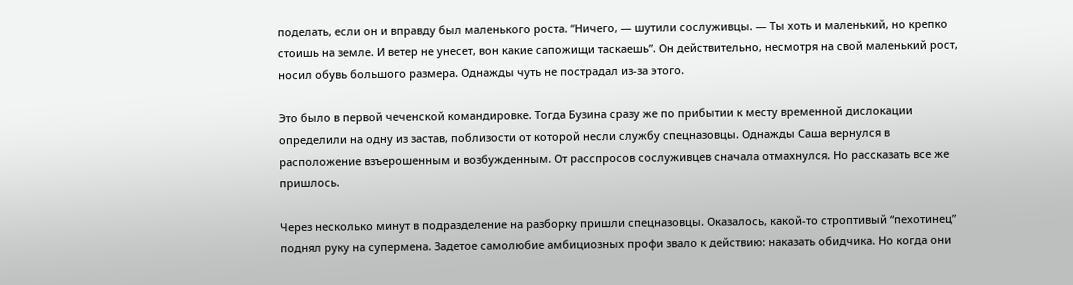поделать, если он и вправду был маленького роста. “Ничего, — шутили сослуживцы. — Ты хоть и маленький, но крепко стоишь на земле. И ветер не унесет, вон какие сапожищи таскаешь”. Он действительно, несмотря на свой маленький рост, носил обувь большого размера. Однажды чуть не пострадал из-за этого.

Это было в первой чеченской командировке. Тогда Бузина сразу же по прибытии к месту временной дислокации определили на одну из застав, поблизости от которой несли службу спецназовцы. Однажды Саша вернулся в расположение взъерошенным и возбужденным. От расспросов сослуживцев сначала отмахнулся. Но рассказать все же пришлось.

Через несколько минут в подразделение на разборку пришли спецназовцы. Оказалось, какой-то строптивый “пехотинец” поднял руку на супермена. Задетое самолюбие амбициозных профи звало к действию: наказать обидчика. Но когда они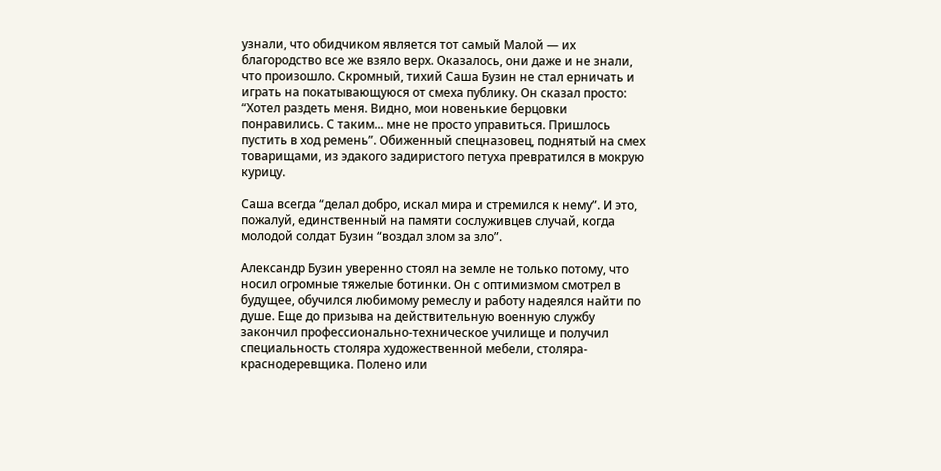узнали, что обидчиком является тот самый Малой — их благородство все же взяло верх. Оказалось, они даже и не знали, что произошло. Скромный, тихий Саша Бузин не стал ерничать и играть на покатывающуюся от смеха публику. Он сказал просто: “Хотел раздеть меня. Видно, мои новенькие берцовки понравились. С таким... мне не просто управиться. Пришлось пустить в ход ремень”. Обиженный спецназовец, поднятый на смех товарищами, из эдакого задиристого петуха превратился в мокрую курицу.

Саша всегда “делал добро, искал мира и стремился к нему”. И это, пожалуй, единственный на памяти сослуживцев случай, когда молодой солдат Бузин “воздал злом за зло”.

Александр Бузин уверенно стоял на земле не только потому, что носил огромные тяжелые ботинки. Он с оптимизмом смотрел в будущее, обучился любимому ремеслу и работу надеялся найти по душе. Еще до призыва на действительную военную службу закончил профессионально-техническое училище и получил специальность столяра художественной мебели, столяра-краснодеревщика. Полено или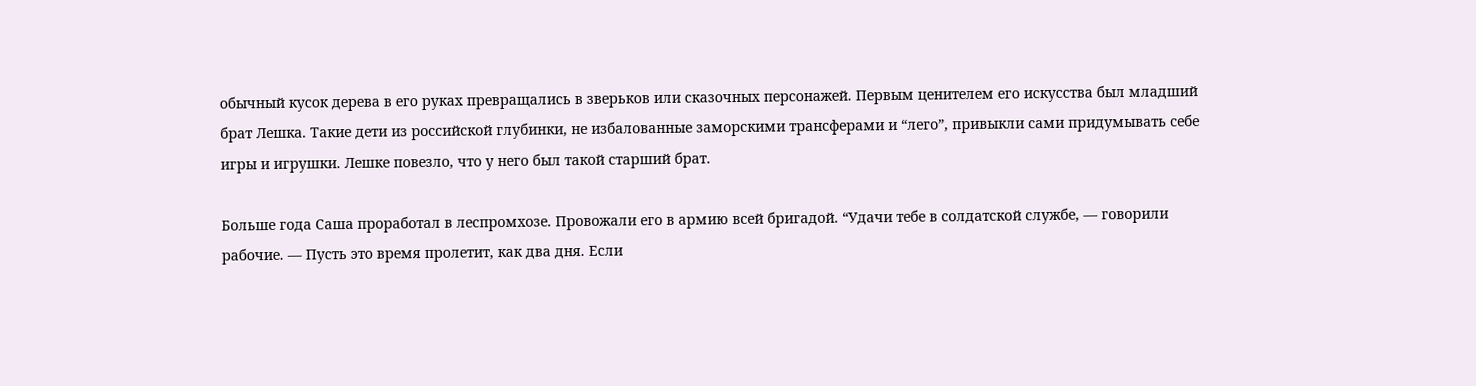обычный кусок дерева в его руках превращались в зверьков или сказочных персонажей. Первым ценителем его искусства был младший брат Лешка. Такие дети из российской глубинки, не избалованные заморскими трансферами и “лего”, привыкли сами придумывать себе игры и игрушки. Лешке повезло, что у него был такой старший брат.

Больше года Саша проработал в леспромхозе. Провожали его в армию всей бригадой. “Удачи тебе в солдатской службе, — говорили рабочие. — Пусть это время пролетит, как два дня. Если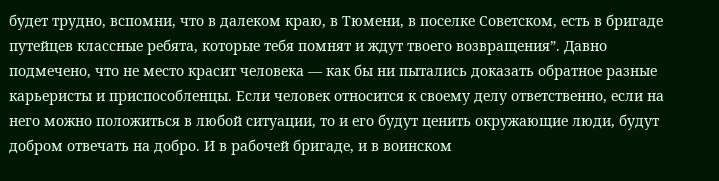будет трудно, вспомни, что в далеком краю, в Тюмени, в поселке Советском, есть в бригаде путейцев классные ребята, которые тебя помнят и ждут твоего возвращения”. Давно подмечено, что не место красит человека — как бы ни пытались доказать обратное разные карьеристы и приспособленцы. Если человек относится к своему делу ответственно, если на него можно положиться в любой ситуации, то и его будут ценить окружающие люди, будут добром отвечать на добро. И в рабочей бригаде, и в воинском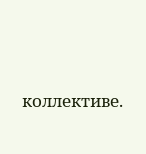коллективе.